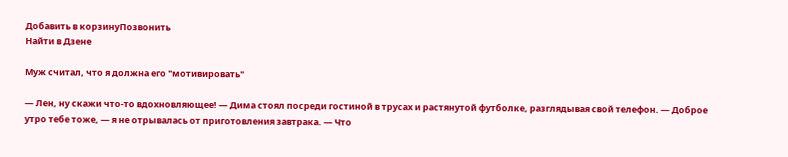Добавить в корзинуПозвонить
Найти в Дзене

Муж считал, что я должна его "мотивировать"

— Лен, ну скажи что-то вдохновляющее! — Дима стоял посреди гостиной в трусах и растянутой футболке, разглядывая свой телефон. — Доброе утро тебе тоже, — я не отрывалась от приготовления завтрака. — Что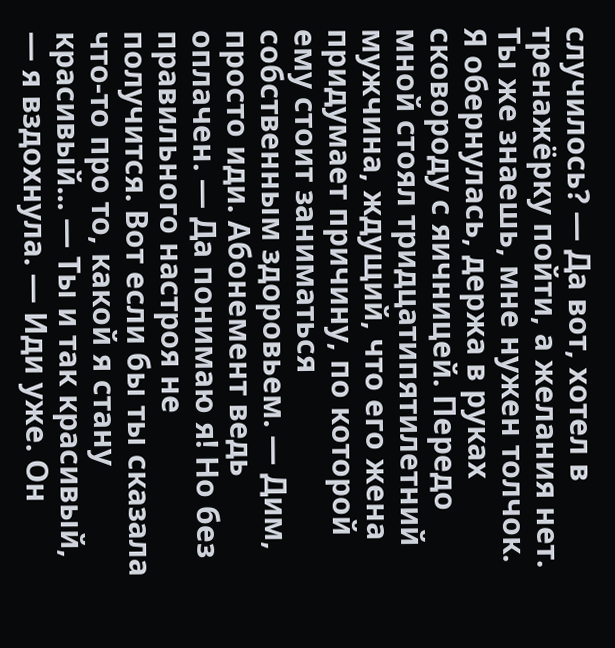случилось? — Да вот, хотел в тренажёрку пойти, а желания нет. Ты же знаешь, мне нужен толчок. Я обернулась, держа в руках сковороду с яичницей. Передо мной стоял тридцатипятилетний мужчина, ждущий, что его жена придумает причину, по которой ему стоит заниматься собственным здоровьем. — Дим, просто иди. Абонемент ведь оплачен. — Да понимаю я! Но без правильного настроя не получится. Вот если бы ты сказала что-то про то, какой я стану красивый... — Ты и так красивый, — я вздохнула. — Иди уже. Он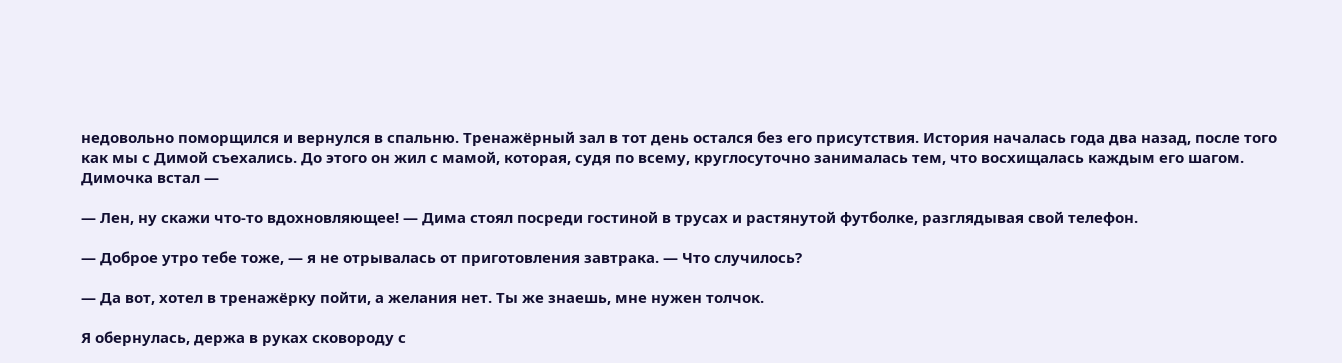недовольно поморщился и вернулся в спальню. Тренажёрный зал в тот день остался без его присутствия. История началась года два назад, после того как мы с Димой съехались. До этого он жил с мамой, которая, судя по всему, круглосуточно занималась тем, что восхищалась каждым его шагом. Димочка встал —

— Лен, ну скажи что-то вдохновляющее! — Дима стоял посреди гостиной в трусах и растянутой футболке, разглядывая свой телефон.

— Доброе утро тебе тоже, — я не отрывалась от приготовления завтрака. — Что случилось?

— Да вот, хотел в тренажёрку пойти, а желания нет. Ты же знаешь, мне нужен толчок.

Я обернулась, держа в руках сковороду с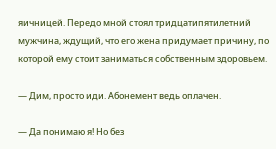яичницей. Передо мной стоял тридцатипятилетний мужчина, ждущий, что его жена придумает причину, по которой ему стоит заниматься собственным здоровьем.

— Дим, просто иди. Абонемент ведь оплачен.

— Да понимаю я! Но без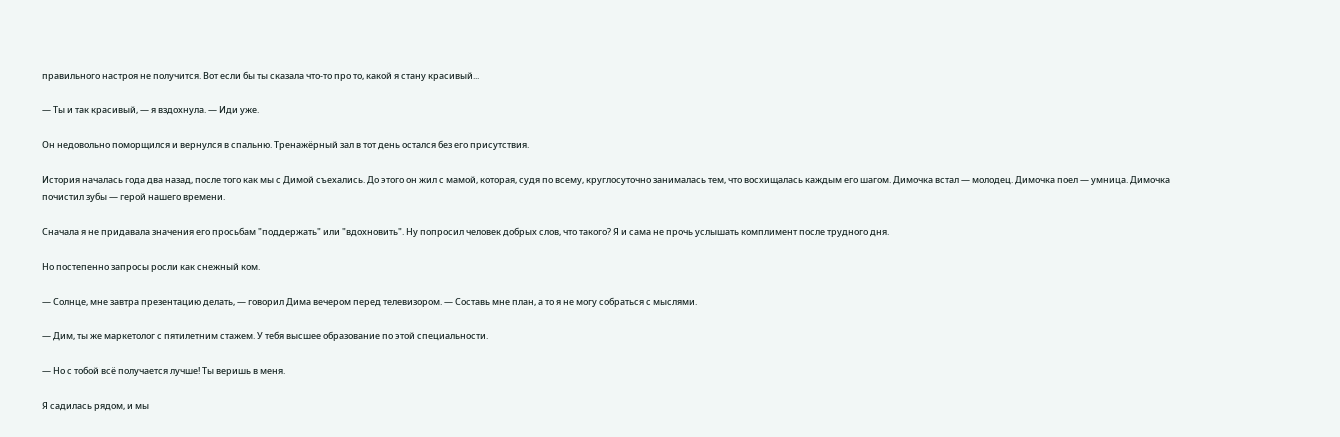правильного настроя не получится. Вот если бы ты сказала что-то про то, какой я стану красивый...

— Ты и так красивый, — я вздохнула. — Иди уже.

Он недовольно поморщился и вернулся в спальню. Тренажёрный зал в тот день остался без его присутствия.

История началась года два назад, после того как мы с Димой съехались. До этого он жил с мамой, которая, судя по всему, круглосуточно занималась тем, что восхищалась каждым его шагом. Димочка встал — молодец. Димочка поел — умница. Димочка почистил зубы — герой нашего времени.

Сначала я не придавала значения его просьбам "поддержать" или "вдохновить". Ну попросил человек добрых слов, что такого? Я и сама не прочь услышать комплимент после трудного дня.

Но постепенно запросы росли как снежный ком.

— Солнце, мне завтра презентацию делать, — говорил Дима вечером перед телевизором. — Составь мне план, а то я не могу собраться с мыслями.

— Дим, ты же маркетолог с пятилетним стажем. У тебя высшее образование по этой специальности.

— Но с тобой всё получается лучше! Ты веришь в меня.

Я садилась рядом, и мы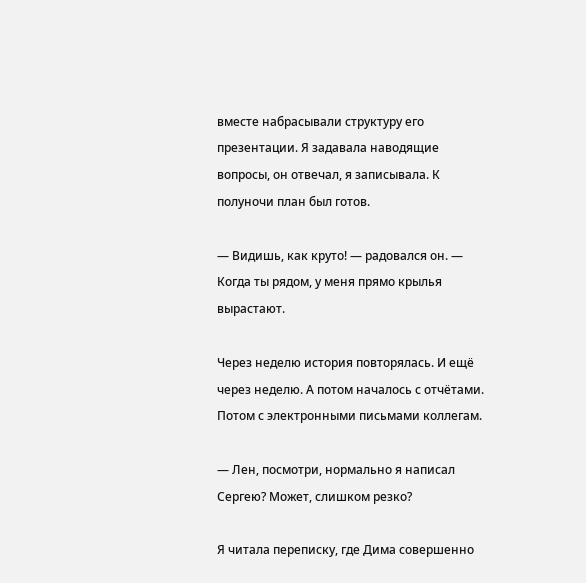вместе набрасывали структуру его презентации. Я задавала наводящие вопросы, он отвечал, я записывала. К полуночи план был готов.

— Видишь, как круто! — радовался он. — Когда ты рядом, у меня прямо крылья вырастают.

Через неделю история повторялась. И ещё через неделю. А потом началось с отчётами. Потом с электронными письмами коллегам.

— Лен, посмотри, нормально я написал Сергею? Может, слишком резко?

Я читала переписку, где Дима совершенно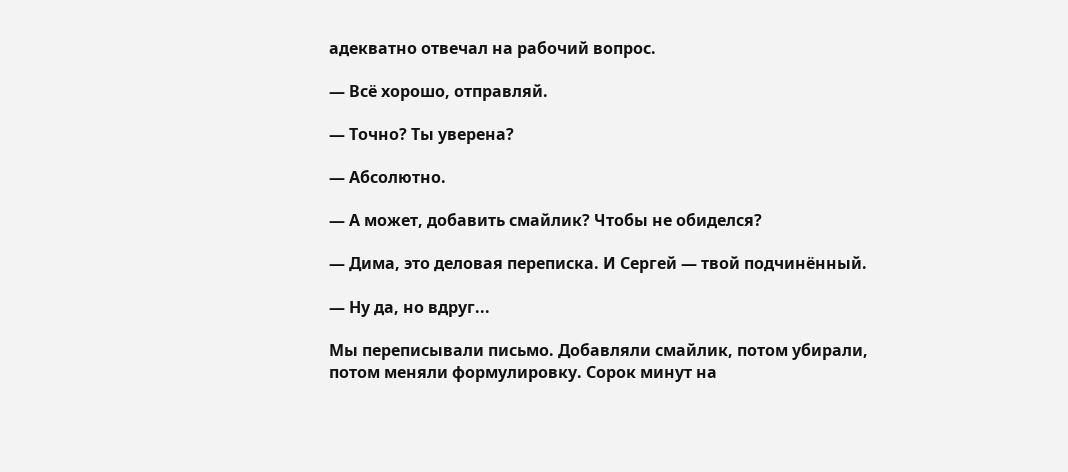адекватно отвечал на рабочий вопрос.

— Всё хорошо, отправляй.

— Точно? Ты уверена?

— Абсолютно.

— А может, добавить смайлик? Чтобы не обиделся?

— Дима, это деловая переписка. И Сергей — твой подчинённый.

— Ну да, но вдруг...

Мы переписывали письмо. Добавляли смайлик, потом убирали, потом меняли формулировку. Сорок минут на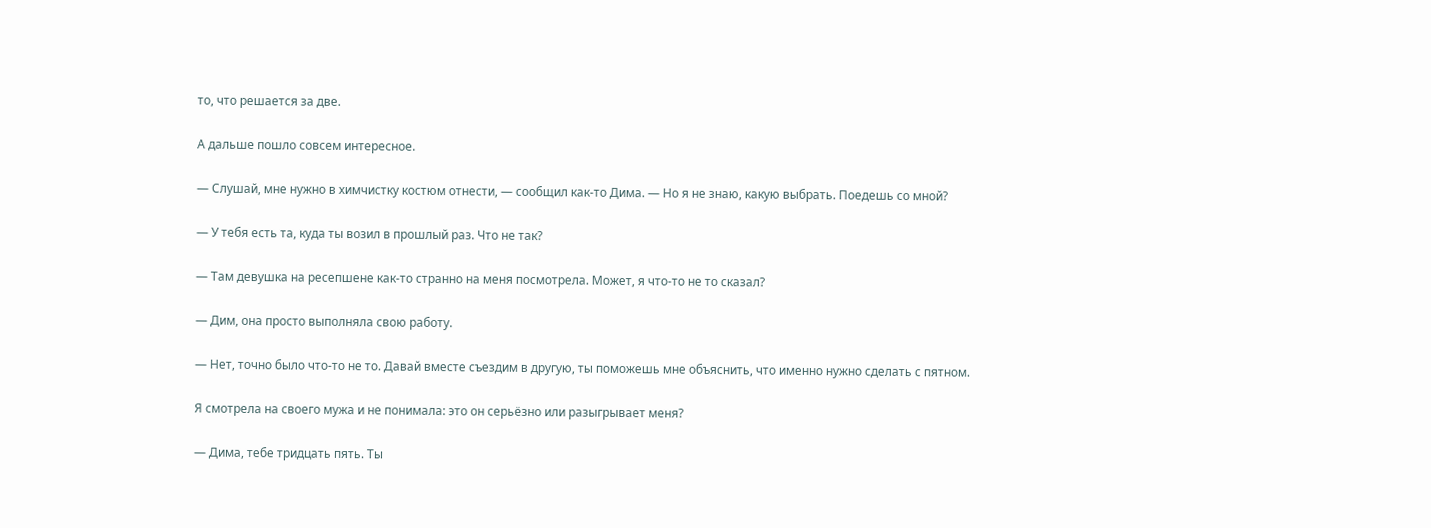то, что решается за две.

А дальше пошло совсем интересное.

— Слушай, мне нужно в химчистку костюм отнести, — сообщил как-то Дима. — Но я не знаю, какую выбрать. Поедешь со мной?

— У тебя есть та, куда ты возил в прошлый раз. Что не так?

— Там девушка на ресепшене как-то странно на меня посмотрела. Может, я что-то не то сказал?

— Дим, она просто выполняла свою работу.

— Нет, точно было что-то не то. Давай вместе съездим в другую, ты поможешь мне объяснить, что именно нужно сделать с пятном.

Я смотрела на своего мужа и не понимала: это он серьёзно или разыгрывает меня?

— Дима, тебе тридцать пять. Ты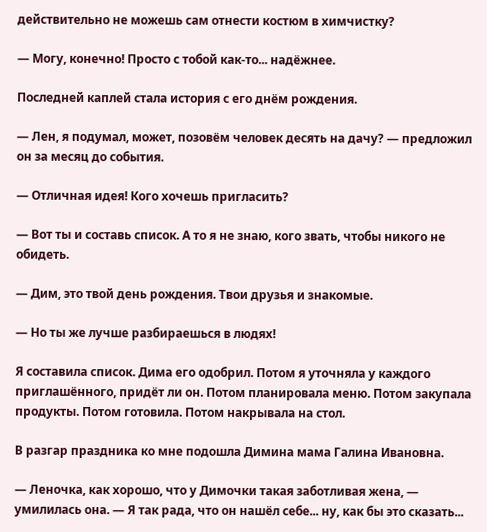действительно не можешь сам отнести костюм в химчистку?

— Могу, конечно! Просто с тобой как-то... надёжнее.

Последней каплей стала история с его днём рождения.

— Лен, я подумал, может, позовём человек десять на дачу? — предложил он за месяц до события.

— Отличная идея! Кого хочешь пригласить?

— Вот ты и составь список. А то я не знаю, кого звать, чтобы никого не обидеть.

— Дим, это твой день рождения. Твои друзья и знакомые.

— Но ты же лучше разбираешься в людях!

Я составила список. Дима его одобрил. Потом я уточняла у каждого приглашённого, придёт ли он. Потом планировала меню. Потом закупала продукты. Потом готовила. Потом накрывала на стол.

В разгар праздника ко мне подошла Димина мама Галина Ивановна.

— Леночка, как хорошо, что у Димочки такая заботливая жена, — умилилась она. — Я так рада, что он нашёл себе... ну, как бы это сказать...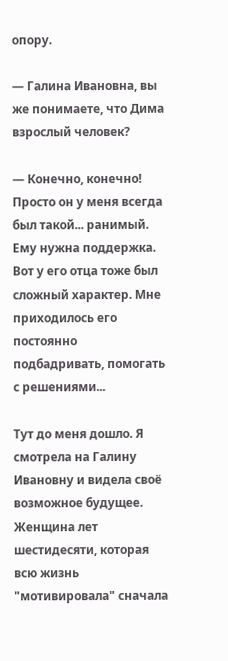опору.

— Галина Ивановна, вы же понимаете, что Дима взрослый человек?

— Конечно, конечно! Просто он у меня всегда был такой... ранимый. Ему нужна поддержка. Вот у его отца тоже был сложный характер. Мне приходилось его постоянно подбадривать, помогать с решениями...

Тут до меня дошло. Я смотрела на Галину Ивановну и видела своё возможное будущее. Женщина лет шестидесяти, которая всю жизнь "мотивировала" сначала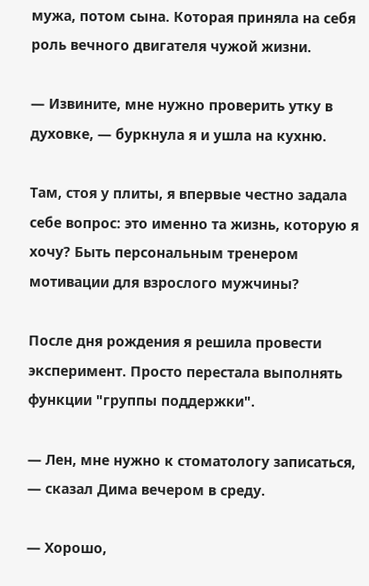мужа, потом сына. Которая приняла на себя роль вечного двигателя чужой жизни.

— Извините, мне нужно проверить утку в духовке, — буркнула я и ушла на кухню.

Там, стоя у плиты, я впервые честно задала себе вопрос: это именно та жизнь, которую я хочу? Быть персональным тренером мотивации для взрослого мужчины?

После дня рождения я решила провести эксперимент. Просто перестала выполнять функции "группы поддержки".

— Лен, мне нужно к стоматологу записаться, — сказал Дима вечером в среду.

— Хорошо,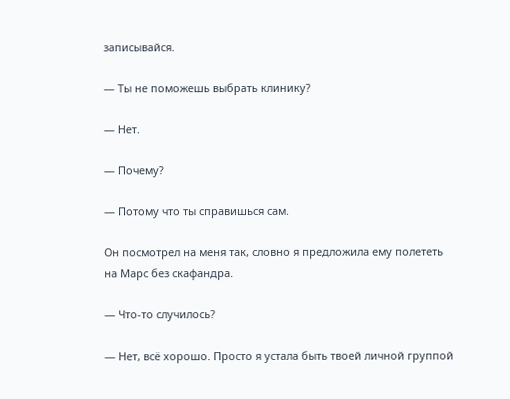записывайся.

— Ты не поможешь выбрать клинику?

— Нет.

— Почему?

— Потому что ты справишься сам.

Он посмотрел на меня так, словно я предложила ему полететь на Марс без скафандра.

— Что-то случилось?

— Нет, всё хорошо. Просто я устала быть твоей личной группой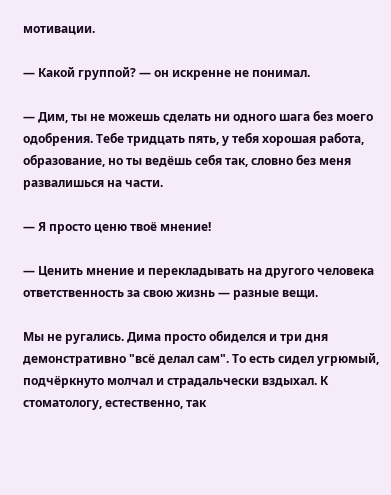мотивации.

— Какой группой? — он искренне не понимал.

— Дим, ты не можешь сделать ни одного шага без моего одобрения. Тебе тридцать пять, у тебя хорошая работа, образование, но ты ведёшь себя так, словно без меня развалишься на части.

— Я просто ценю твоё мнение!

— Ценить мнение и перекладывать на другого человека ответственность за свою жизнь — разные вещи.

Мы не ругались. Дима просто обиделся и три дня демонстративно "всё делал сам". То есть сидел угрюмый, подчёркнуто молчал и страдальчески вздыхал. К стоматологу, естественно, так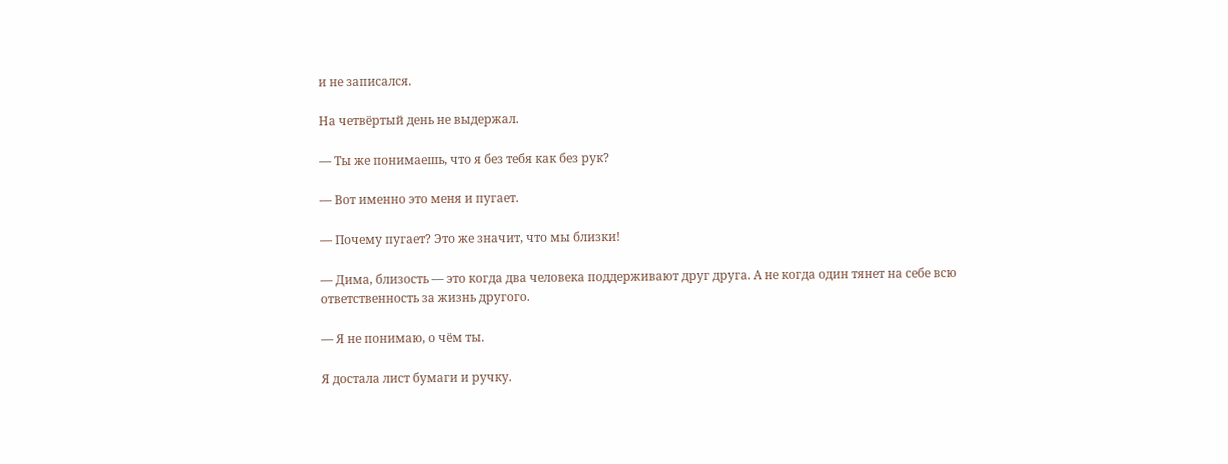и не записался.

На четвёртый день не выдержал.

— Ты же понимаешь, что я без тебя как без рук?

— Вот именно это меня и пугает.

— Почему пугает? Это же значит, что мы близки!

— Дима, близость — это когда два человека поддерживают друг друга. А не когда один тянет на себе всю ответственность за жизнь другого.

— Я не понимаю, о чём ты.

Я достала лист бумаги и ручку.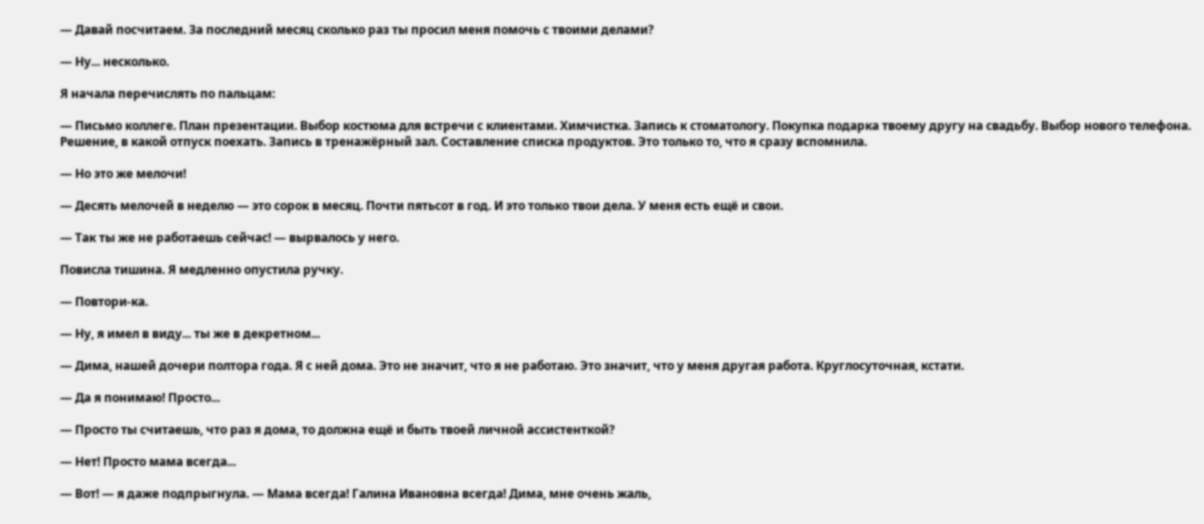— Давай посчитаем. За последний месяц сколько раз ты просил меня помочь с твоими делами?

— Ну... несколько.

Я начала перечислять по пальцам:

— Письмо коллеге. План презентации. Выбор костюма для встречи с клиентами. Химчистка. Запись к стоматологу. Покупка подарка твоему другу на свадьбу. Выбор нового телефона. Решение, в какой отпуск поехать. Запись в тренажёрный зал. Составление списка продуктов. Это только то, что я сразу вспомнила.

— Но это же мелочи!

— Десять мелочей в неделю — это сорок в месяц. Почти пятьсот в год. И это только твои дела. У меня есть ещё и свои.

— Так ты же не работаешь сейчас! — вырвалось у него.

Повисла тишина. Я медленно опустила ручку.

— Повтори-ка.

— Ну, я имел в виду... ты же в декретном...

— Дима, нашей дочери полтора года. Я с ней дома. Это не значит, что я не работаю. Это значит, что у меня другая работа. Круглосуточная, кстати.

— Да я понимаю! Просто...

— Просто ты считаешь, что раз я дома, то должна ещё и быть твоей личной ассистенткой?

— Нет! Просто мама всегда...

— Вот! — я даже подпрыгнула. — Мама всегда! Галина Ивановна всегда! Дима, мне очень жаль,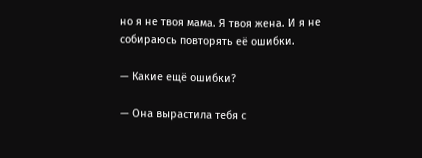но я не твоя мама. Я твоя жена. И я не собираюсь повторять её ошибки.

— Какие ещё ошибки?

— Она вырастила тебя с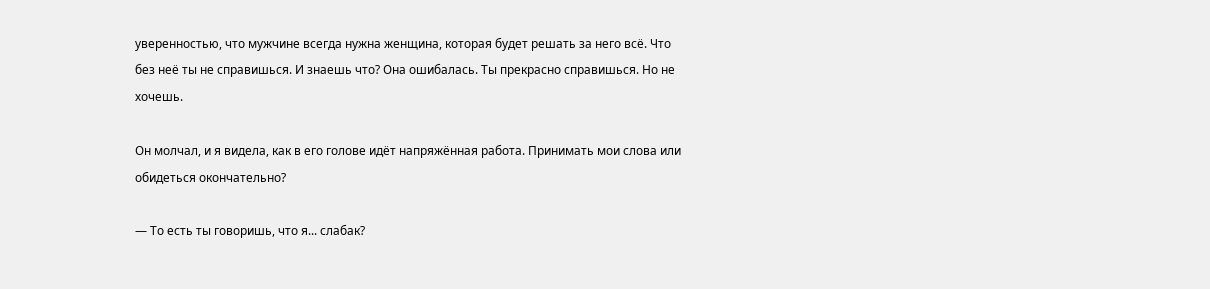уверенностью, что мужчине всегда нужна женщина, которая будет решать за него всё. Что без неё ты не справишься. И знаешь что? Она ошибалась. Ты прекрасно справишься. Но не хочешь.

Он молчал, и я видела, как в его голове идёт напряжённая работа. Принимать мои слова или обидеться окончательно?

— То есть ты говоришь, что я... слабак?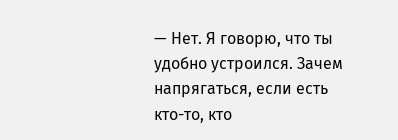— Нет. Я говорю, что ты удобно устроился. Зачем напрягаться, если есть кто-то, кто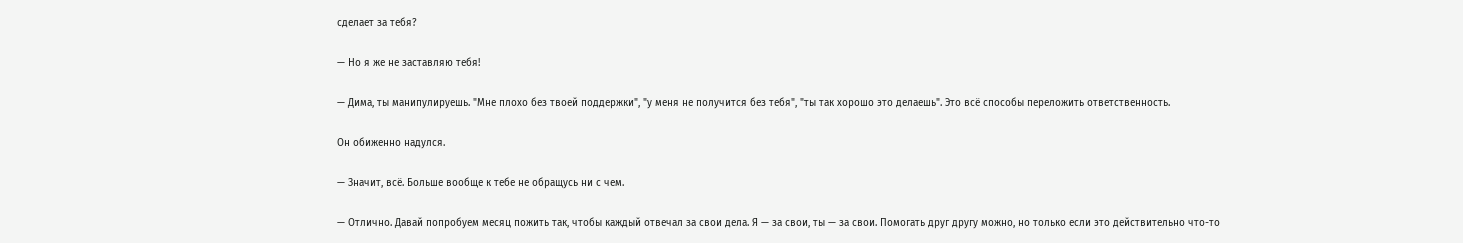сделает за тебя?

— Но я же не заставляю тебя!

— Дима, ты манипулируешь. "Мне плохо без твоей поддержки", "у меня не получится без тебя", "ты так хорошо это делаешь". Это всё способы переложить ответственность.

Он обиженно надулся.

— Значит, всё. Больше вообще к тебе не обращусь ни с чем.

— Отлично. Давай попробуем месяц пожить так, чтобы каждый отвечал за свои дела. Я — за свои, ты — за свои. Помогать друг другу можно, но только если это действительно что-то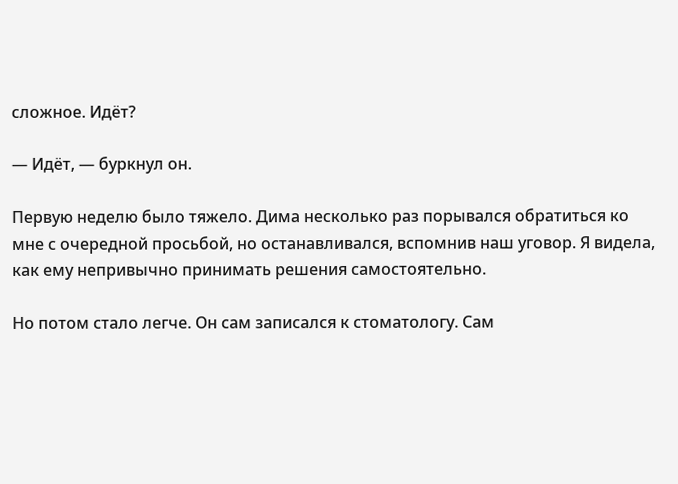сложное. Идёт?

— Идёт, — буркнул он.

Первую неделю было тяжело. Дима несколько раз порывался обратиться ко мне с очередной просьбой, но останавливался, вспомнив наш уговор. Я видела, как ему непривычно принимать решения самостоятельно.

Но потом стало легче. Он сам записался к стоматологу. Сам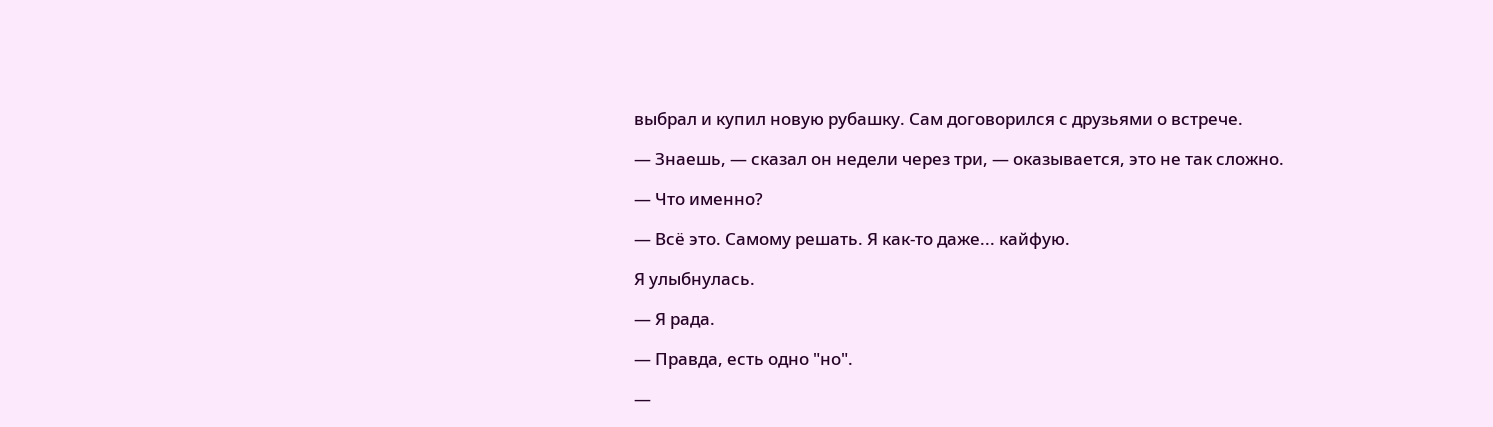выбрал и купил новую рубашку. Сам договорился с друзьями о встрече.

— Знаешь, — сказал он недели через три, — оказывается, это не так сложно.

— Что именно?

— Всё это. Самому решать. Я как-то даже... кайфую.

Я улыбнулась.

— Я рада.

— Правда, есть одно "но".

—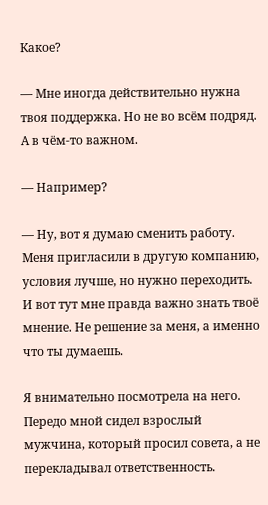Какое?

— Мне иногда действительно нужна твоя поддержка. Но не во всём подряд. А в чём-то важном.

— Например?

— Ну, вот я думаю сменить работу. Меня пригласили в другую компанию, условия лучше, но нужно переходить. И вот тут мне правда важно знать твоё мнение. Не решение за меня, а именно что ты думаешь.

Я внимательно посмотрела на него. Передо мной сидел взрослый мужчина, который просил совета, а не перекладывал ответственность.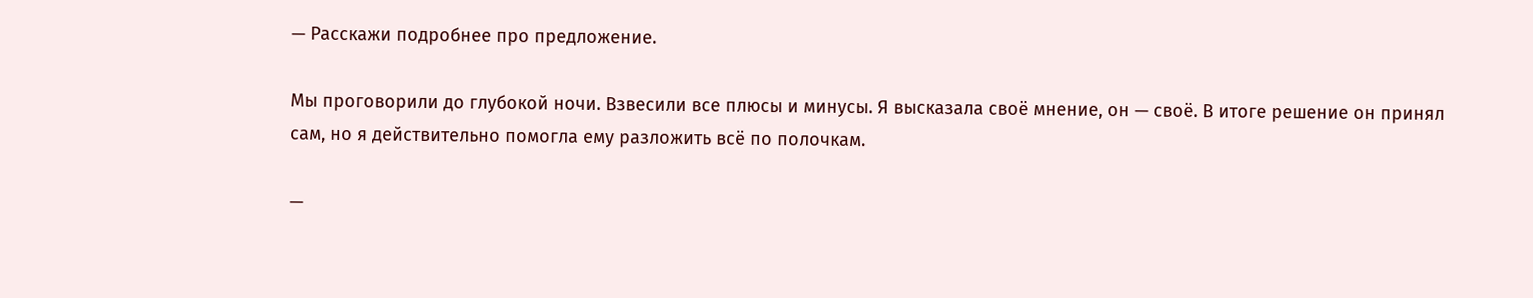— Расскажи подробнее про предложение.

Мы проговорили до глубокой ночи. Взвесили все плюсы и минусы. Я высказала своё мнение, он — своё. В итоге решение он принял сам, но я действительно помогла ему разложить всё по полочкам.

—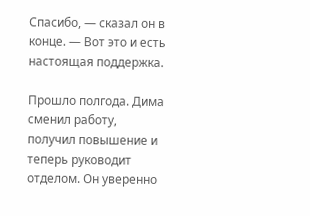Спасибо, — сказал он в конце. — Вот это и есть настоящая поддержка.

Прошло полгода. Дима сменил работу, получил повышение и теперь руководит отделом. Он уверенно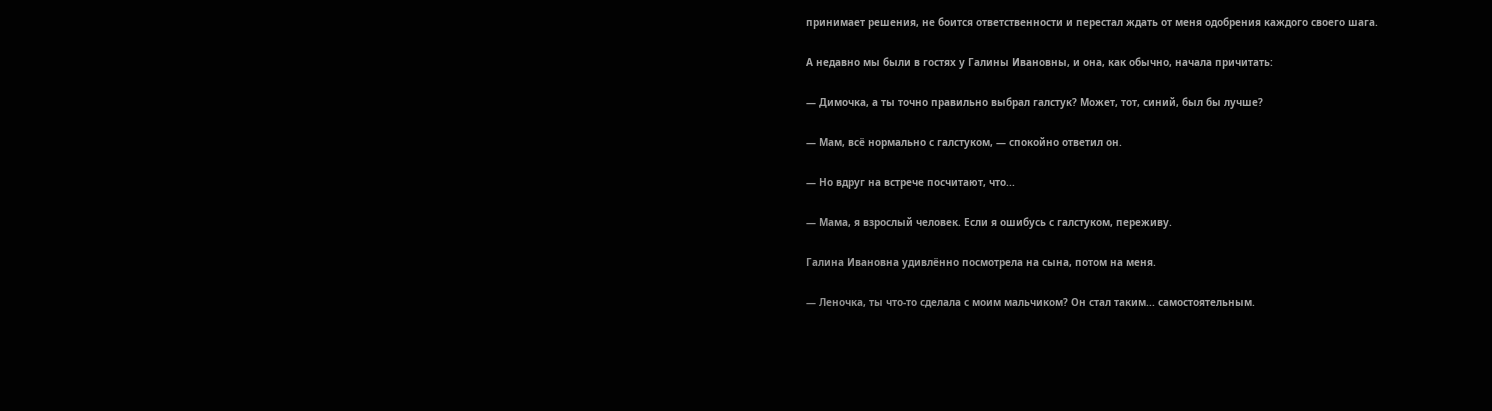принимает решения, не боится ответственности и перестал ждать от меня одобрения каждого своего шага.

А недавно мы были в гостях у Галины Ивановны, и она, как обычно, начала причитать:

— Димочка, а ты точно правильно выбрал галстук? Может, тот, синий, был бы лучше?

— Мам, всё нормально с галстуком, — спокойно ответил он.

— Но вдруг на встрече посчитают, что...

— Мама, я взрослый человек. Если я ошибусь с галстуком, переживу.

Галина Ивановна удивлённо посмотрела на сына, потом на меня.

— Леночка, ты что-то сделала с моим мальчиком? Он стал таким... самостоятельным.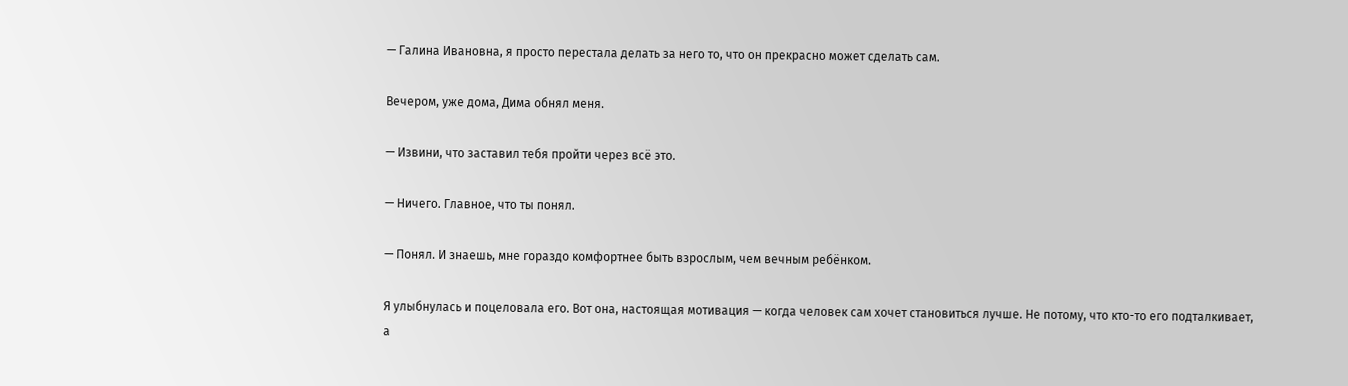— Галина Ивановна, я просто перестала делать за него то, что он прекрасно может сделать сам.

Вечером, уже дома, Дима обнял меня.

— Извини, что заставил тебя пройти через всё это.

— Ничего. Главное, что ты понял.

— Понял. И знаешь, мне гораздо комфортнее быть взрослым, чем вечным ребёнком.

Я улыбнулась и поцеловала его. Вот она, настоящая мотивация — когда человек сам хочет становиться лучше. Не потому, что кто-то его подталкивает, а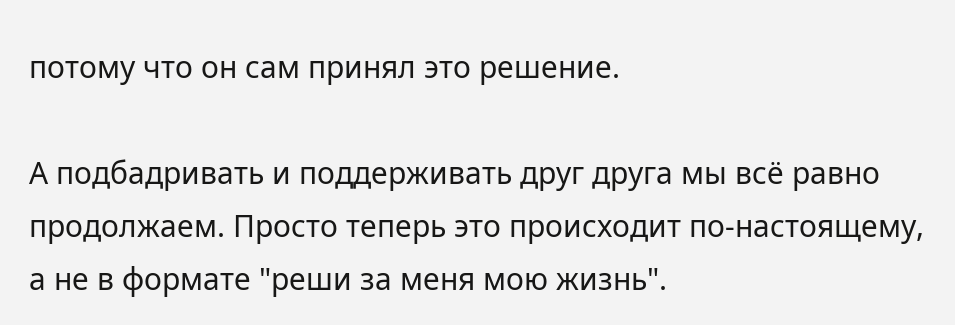потому что он сам принял это решение.

А подбадривать и поддерживать друг друга мы всё равно продолжаем. Просто теперь это происходит по-настоящему, а не в формате "реши за меня мою жизнь".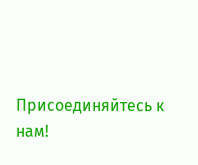Присоединяйтесь к нам!